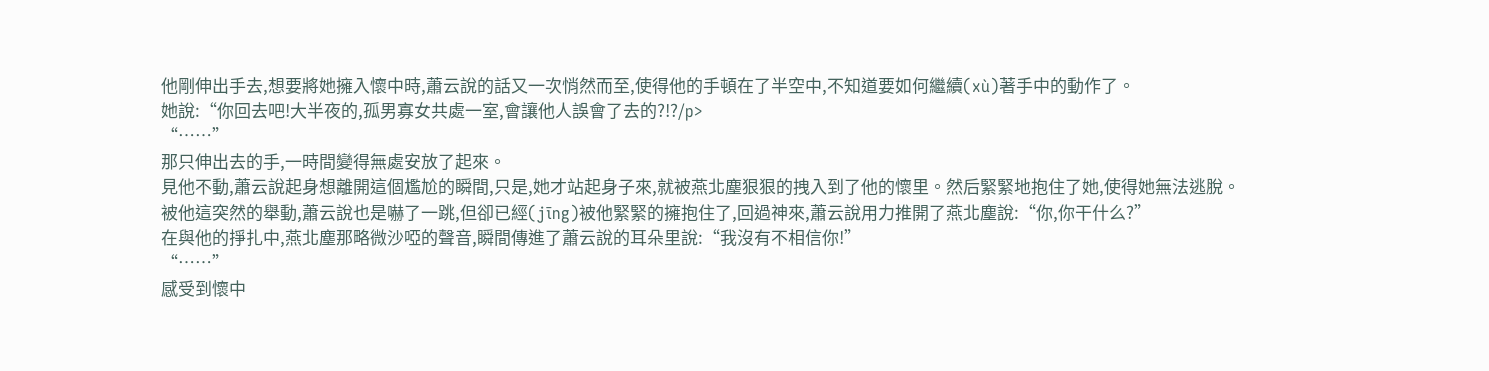他剛伸出手去,想要將她擁入懷中時,蕭云說的話又一次悄然而至,使得他的手頓在了半空中,不知道要如何繼續(xù)著手中的動作了。
她說:“你回去吧!大半夜的,孤男寡女共處一室,會讓他人誤會了去的?!?/p>
“……”
那只伸出去的手,一時間變得無處安放了起來。
見他不動,蕭云說起身想離開這個尷尬的瞬間,只是,她才站起身子來,就被燕北塵狠狠的拽入到了他的懷里。然后緊緊地抱住了她,使得她無法逃脫。
被他這突然的舉動,蕭云說也是嚇了一跳,但卻已經(jīng)被他緊緊的擁抱住了,回過神來,蕭云說用力推開了燕北塵說:“你,你干什么?”
在與他的掙扎中,燕北塵那略微沙啞的聲音,瞬間傳進了蕭云說的耳朵里說:“我沒有不相信你!”
“……”
感受到懷中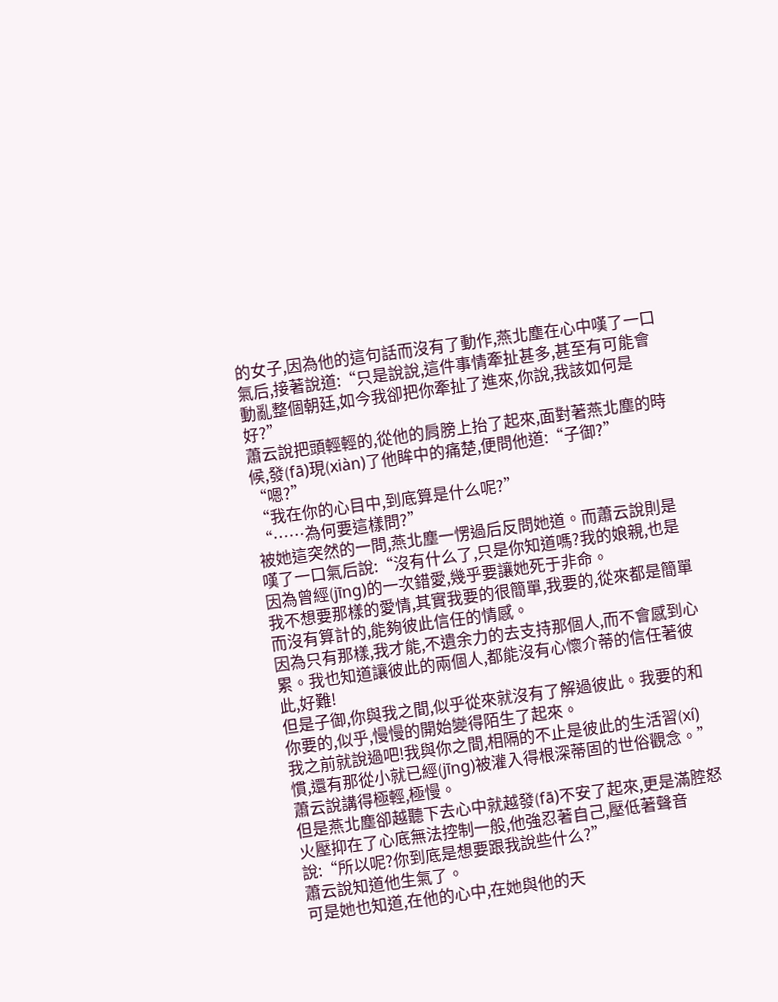的女子,因為他的這句話而沒有了動作,燕北塵在心中嘆了一口氣后,接著說道:“只是說說,這件事情牽扯甚多,甚至有可能會動亂整個朝廷,如今我卻把你牽扯了進來,你說,我該如何是好?”
蕭云說把頭輕輕的,從他的肩膀上抬了起來,面對著燕北塵的時候,發(fā)現(xiàn)了他眸中的痛楚,便問他道:“子御?”
“嗯?”
“我在你的心目中,到底算是什么呢?”
“……為何要這樣問?”
被她這突然的一問,燕北塵一愣過后反問她道。而蕭云說則是嘆了一口氣后說:“沒有什么了,只是你知道嗎?我的娘親,也是因為曾經(jīng)的一次錯愛,幾乎要讓她死于非命。
我不想要那樣的愛情,其實我要的很簡單,我要的,從來都是簡單而沒有算計的,能夠彼此信任的情感。
因為只有那樣,我才能,不遺余力的去支持那個人,而不會感到心累。我也知道讓彼此的兩個人,都能沒有心懷介蒂的信任著彼此,好難!
但是子御,你與我之間,似乎從來就沒有了解過彼此。我要的和你要的,似乎,慢慢的開始變得陌生了起來。
我之前就說過吧!我與你之間,相隔的不止是彼此的生活習(xí)慣,還有那從小就已經(jīng)被灌入得根深蒂固的世俗觀念。”
蕭云說講得極輕,極慢。
但是燕北塵卻越聽下去心中就越發(fā)不安了起來,更是滿腔怒火壓抑在了心底無法控制一般,他強忍著自己,壓低著聲音說:“所以呢?你到底是想要跟我說些什么?”
蕭云說知道他生氣了。
可是她也知道,在他的心中,在她與他的天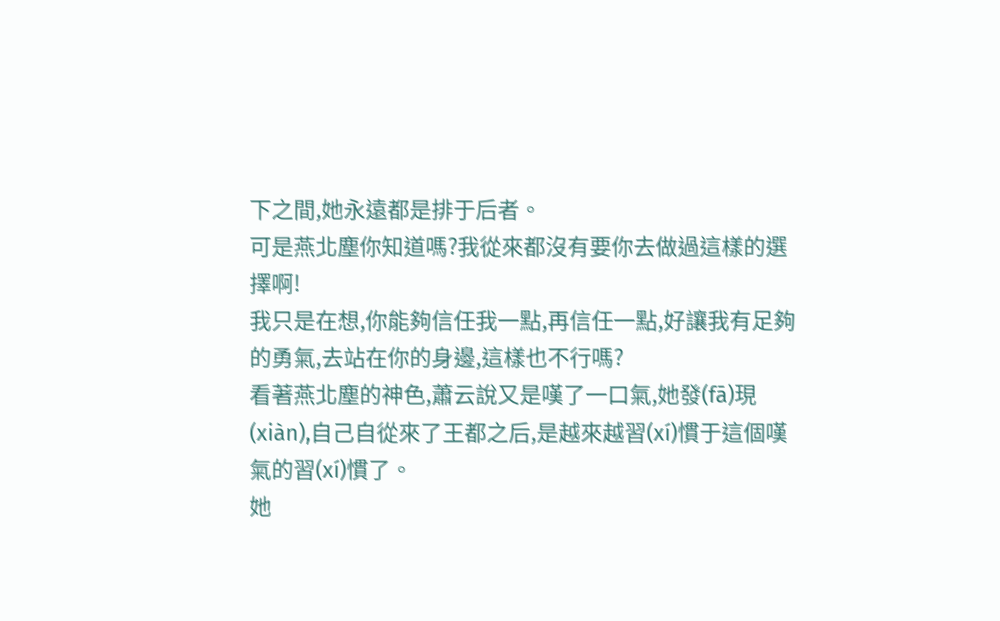下之間,她永遠都是排于后者。
可是燕北塵你知道嗎?我從來都沒有要你去做過這樣的選擇啊!
我只是在想,你能夠信任我一點,再信任一點,好讓我有足夠的勇氣,去站在你的身邊,這樣也不行嗎?
看著燕北塵的神色,蕭云說又是嘆了一口氣,她發(fā)現(xiàn),自己自從來了王都之后,是越來越習(xí)慣于這個嘆氣的習(xí)慣了。
她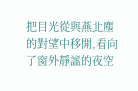把目光從與燕北塵的對望中移開,看向了窗外靜謐的夜空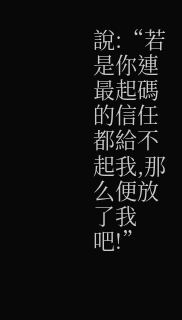說:“若是你連最起碼的信任都給不起我,那么便放了我吧!”